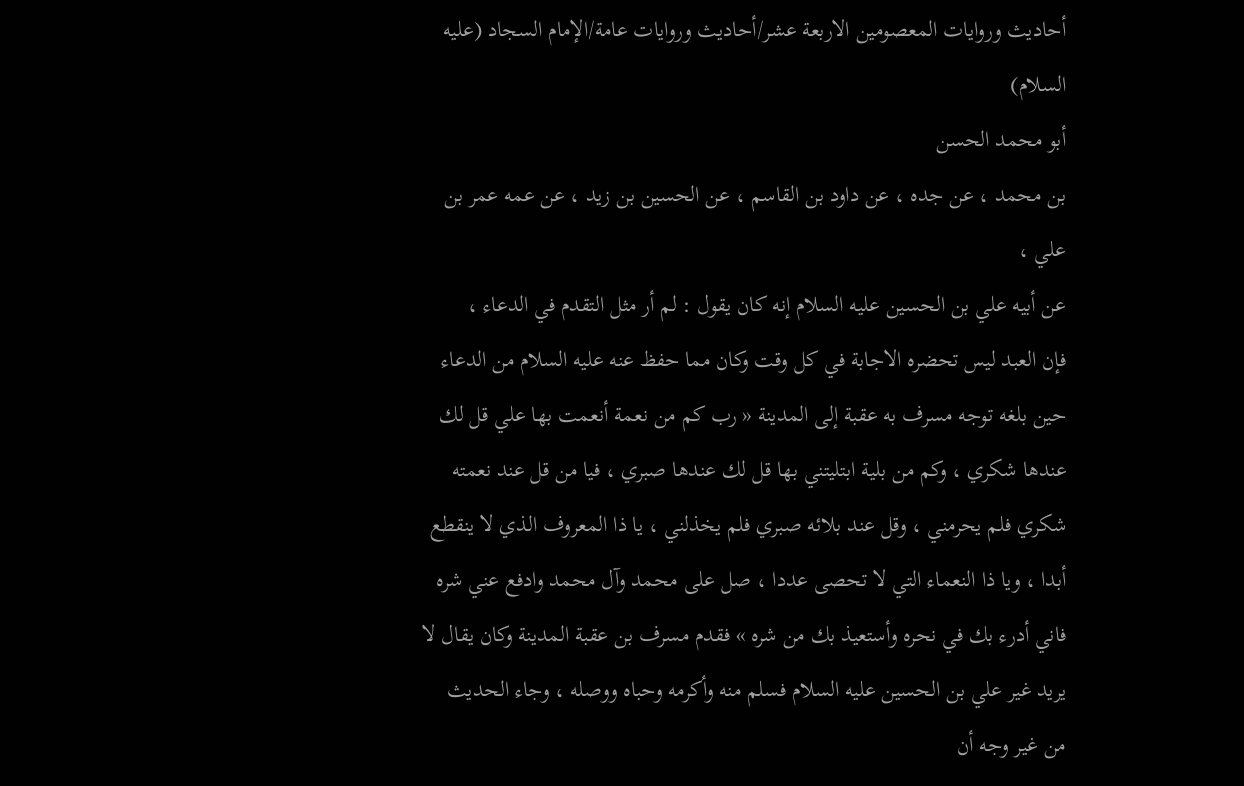أحاديث وروايات المعصومين الاربعة عشر/أحاديث وروايات عامة/الإمام السجاد (عليه السلام)
أبو محمد الحسن
بن محمد ، عن جده ، عن داود بن القاسم ، عن الحسين بن زيد ، عن عمه عمر بن علي ،
عن أبيه علي بن الحسين عليه السلام إنه كان يقول : لم أر مثل التقدم في الدعاء ،
فإن العبد ليس تحضره الاجابة في كل وقت وكان مما حفظ عنه عليه السلام من الدعاء
حين بلغه توجه مسرف به عقبة إلى المدينة « رب كم من نعمة أنعمت بها علي قل لك
عندها شكري ، وكم من بلية ابتليتني بها قل لك عندها صبري ، فيا من قل عند نعمته
شكري فلم يحرمني ، وقل عند بلائه صبري فلم يخذلني ، يا ذا المعروف الذي لا ينقطع
أبدا ، ويا ذا النعماء التي لا تحصى عددا ، صل على محمد وآل محمد وادفع عني شره
فاني أدرء بك في نحره وأستعيذ بك من شره » فقدم مسرف بن عقبة المدينة وكان يقال لا
يريد غير علي بن الحسين عليه السلام فسلم منه وأكرمه وحباه ووصله ، وجاء الحديث
من غير وجه أن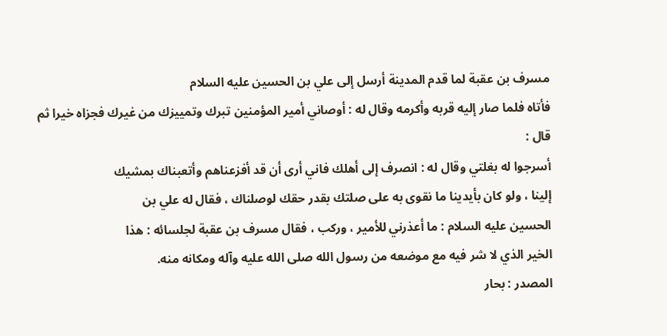مسرف بن عقبة لما قدم المدينة أرسل إلى علي بن الحسين عليه السلام
فأتاه فلما صار إليه قربه وأكرمه وقال له : أوصاني أمير المؤمنين تبرك وتمييزك من غيرك فجزاه خيرا ثم قال :
أسرجوا له بغلتي وقال له : انصرف إلى أهلك فاني أرى أن قد أفزعناهم وأتعبناك بمشيك
إلينا ، ولو كان بأيدينا ما نقوى به على صلتك بقدر حقك لوصلناك ، فقال له علي بن
الحسين عليه السلام : ما أعذرني للأمير ، وركب ، فقال مسرف بن عقبة لجلسائه : هذا
الخير الذي لا شر فيه مع موضعه من رسول الله صلى الله عليه وآله ومكانه منه.
المصدر : بحار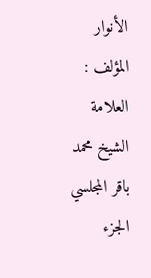الأنوار
المؤلف : العلامة الشيخ محمد باقر المجلسي
الجزء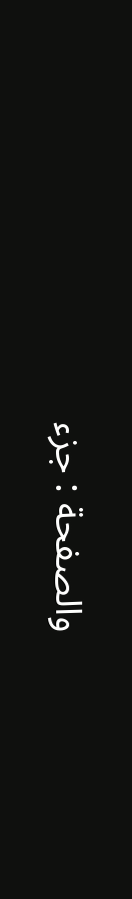والصفحة : جزء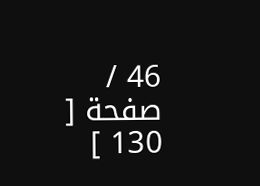46 / صفحة [ 130 ]